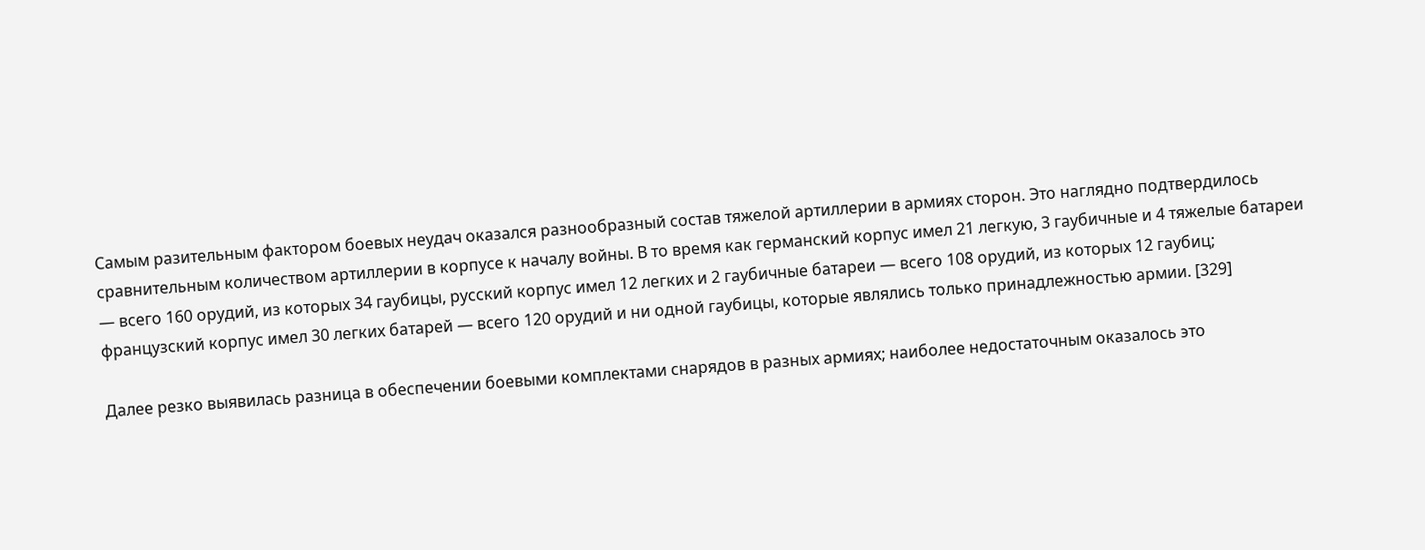Самым разительным фактором боевых неудач оказался разнообразный состав тяжелой артиллерии в армиях сторон. Это наглядно подтвердилось сравнительным количеством артиллерии в корпусе к началу войны. В то время как германский корпус имел 21 легкую, 3 гаубичные и 4 тяжелые батареи — всего 160 орудий, из которых 34 гаубицы, русский корпус имел 12 легких и 2 гаубичные батареи — всего 108 орудий, из которых 12 гаубиц; французский корпус имел 30 легких батарей — всего 120 орудий и ни одной гаубицы, которые являлись только принадлежностью армии. [329]

Далее резко выявилась разница в обеспечении боевыми комплектами снарядов в разных армиях; наиболее недостаточным оказалось это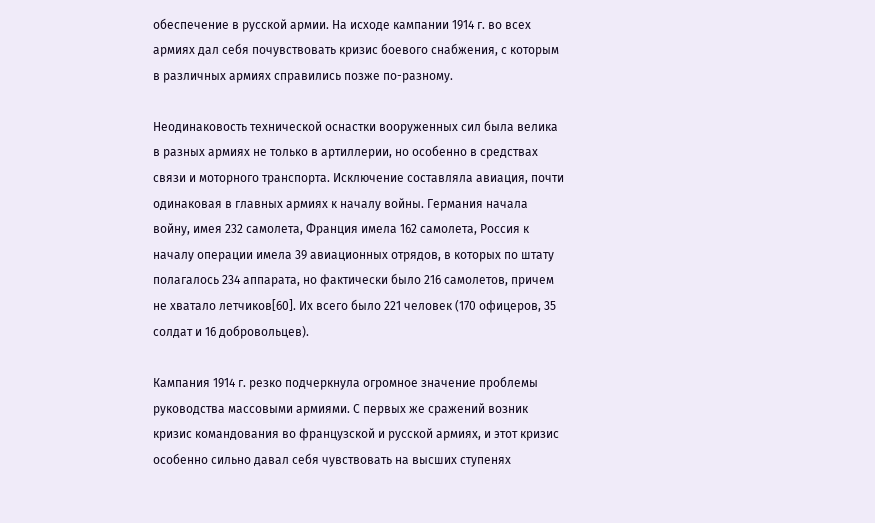обеспечение в русской армии. На исходе кампании 1914 г. во всех армиях дал себя почувствовать кризис боевого снабжения, с которым в различных армиях справились позже по-разному.

Неодинаковость технической оснастки вооруженных сил была велика в разных армиях не только в артиллерии, но особенно в средствах связи и моторного транспорта. Исключение составляла авиация, почти одинаковая в главных армиях к началу войны. Германия начала войну, имея 232 самолета, Франция имела 162 самолета, Россия к началу операции имела 39 авиационных отрядов, в которых по штату полагалось 234 аппарата, но фактически было 216 самолетов, причем не хватало летчиков[60]. Их всего было 221 человек (170 офицеров, 35 солдат и 16 добровольцев).

Кампания 1914 г. резко подчеркнула огромное значение проблемы руководства массовыми армиями. С первых же сражений возник кризис командования во французской и русской армиях, и этот кризис особенно сильно давал себя чувствовать на высших ступенях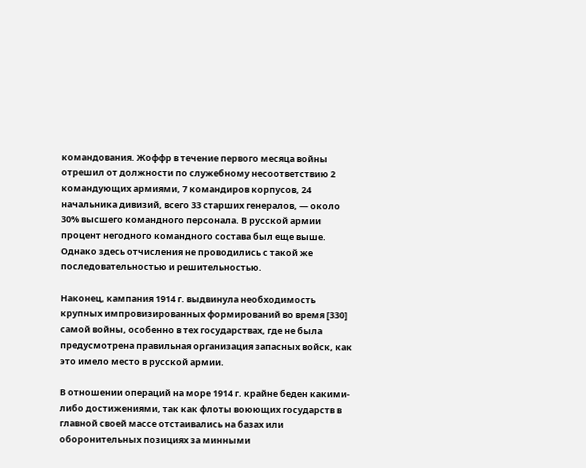командования. Жоффр в течение первого месяца войны отрешил от должности по служебному несоответствию 2 командующих армиями, 7 командиров корпусов, 24 начальника дивизий, всего 33 старших генералов, — около 30% высшего командного персонала. В русской армии процент негодного командного состава был еще выше. Однако здесь отчисления не проводились с такой же последовательностью и решительностью.

Наконец, кампания 1914 г. выдвинула необходимость крупных импровизированных формирований во время [330] самой войны, особенно в тех государствах, где не была предусмотрена правильная организация запасных войск, как это имело место в русской армии.

В отношении операций на море 1914 г. крайне беден какими-либо достижениями, так как флоты воюющих государств в главной своей массе отстаивались на базах или оборонительных позициях за минными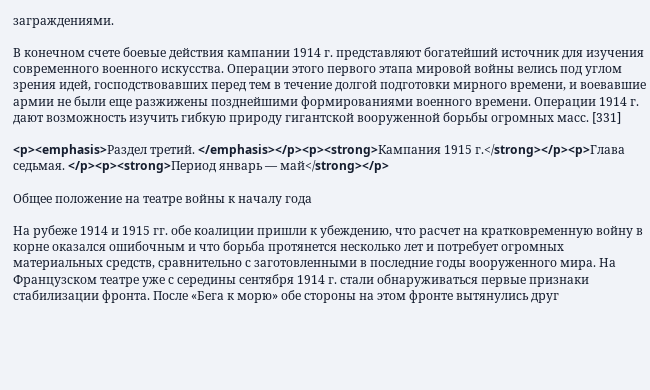заграждениями.

В конечном счете боевые действия кампании 1914 г. представляют богатейший источник для изучения современного военного искусства. Операции этого первого этапа мировой войны велись под углом зрения идей, господствовавших перед тем в течение долгой подготовки мирного времени, и воевавшие армии не были еще разжижены позднейшими формированиями военного времени. Операции 1914 г. дают возможность изучить гибкую природу гигантской вооруженной борьбы огромных масс. [331]

<p><emphasis>Раздел третий. </emphasis></p><p><strong>Кампания 1915 г.</strong></p><p>Глава седьмая. </p><p><strong>Период январь — май</strong></p>

Общее положение на театре войны к началу года

На рубеже 1914 и 1915 гг. обе коалиции пришли к убеждению, что расчет на кратковременную войну в корне оказался ошибочным и что борьба протянется несколько лет и потребует огромных материальных средств, сравнительно с заготовленными в последние годы вооруженного мира. На Французском театре уже с середины сентября 1914 г. стали обнаруживаться первые признаки стабилизации фронта. После «Бега к морю» обе стороны на этом фронте вытянулись друг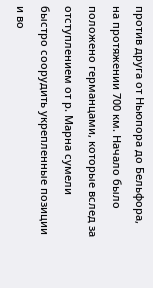против друга от Ньюпора до Бельфора, на протяжении 700 км. Начало было положено германцами, которые вслед за отступлением от р. Марна сумели быстро соорудить укрепленные позиции и во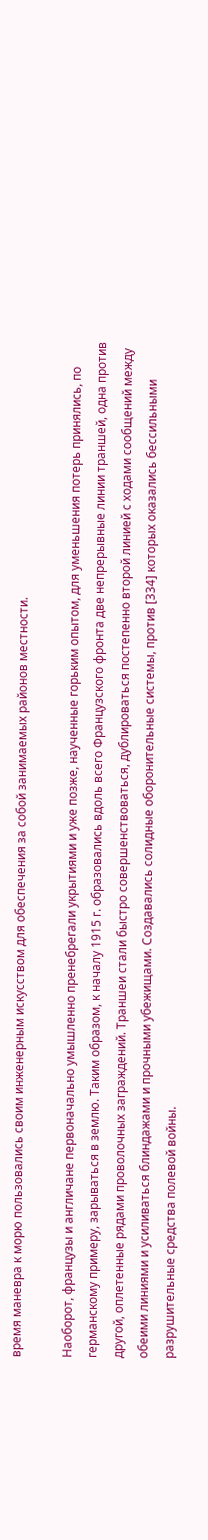время маневра к морю пользовались своим инженерным искусством для обеспечения за собой занимаемых районов местности.

Наоборот, французы и англичане первоначально умышленно пренебрегали укрытиями и уже позже, наученные горьким опытом, для уменьшения потерь принялись, по германскому примеру, зарываться в землю. Таким образом, к началу 1915 г. образовались вдоль всего Французского фронта две непрерывные линии траншей, одна против другой, оплетенные рядами проволочных заграждений. Траншеи стали быстро совершенствоваться, дублироваться постепенно второй линией с ходами сообщений между обеими линиями и усиливаться блиндажами и прочными убежищами. Создавались солидные оборонительные системы, против [334] которых оказались бессильными разрушительные средства полевой войны.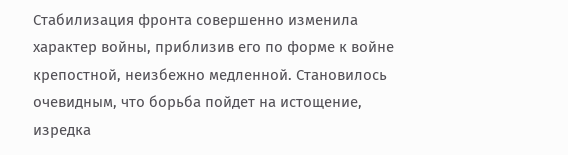Стабилизация фронта совершенно изменила характер войны, приблизив его по форме к войне крепостной, неизбежно медленной. Становилось очевидным, что борьба пойдет на истощение, изредка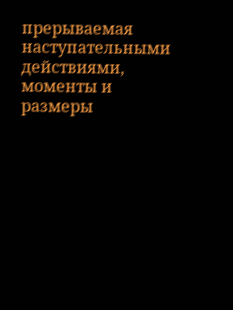прерываемая наступательными действиями, моменты и размеры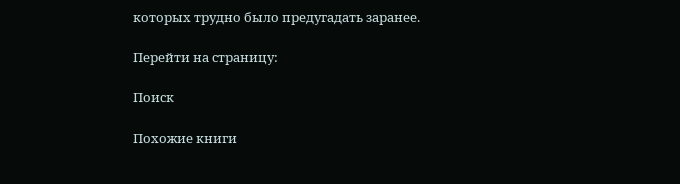которых трудно было предугадать заранее.

Перейти на страницу:

Поиск

Похожие книги